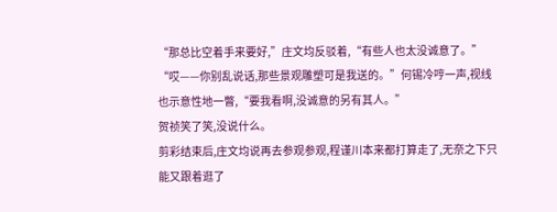“那总比空着手来要好,”庄文均反驳着,“有些人也太没诚意了。”
“哎——你别乱说话,那些景观雕塑可是我送的。”何锡冷哼一声,视线也示意性地一瞥,“要我看啊,没诚意的另有其人。”
贺祯笑了笑,没说什么。
剪彩结束后,庄文均说再去参观参观,程谨川本来都打算走了,无奈之下只能又跟着逛了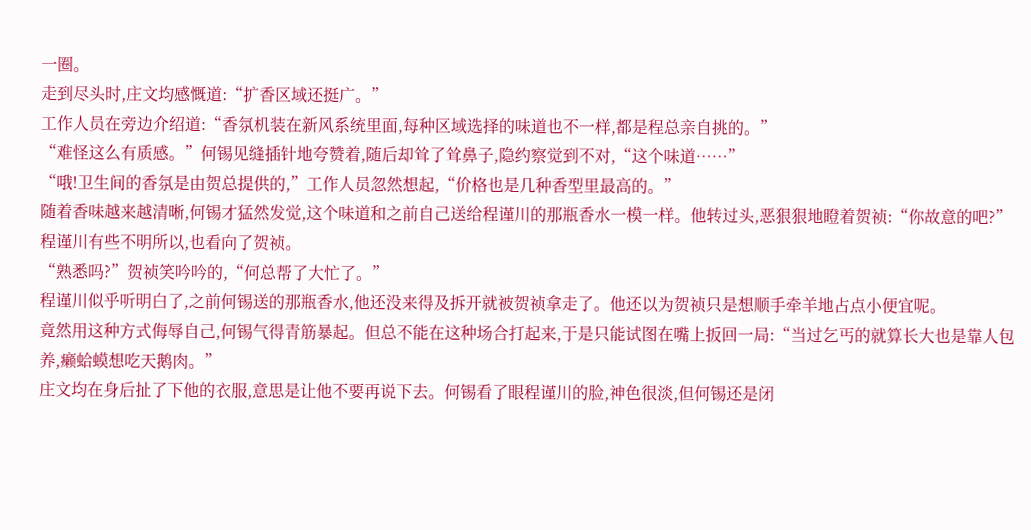一圈。
走到尽头时,庄文均感慨道:“扩香区域还挺广。”
工作人员在旁边介绍道:“香氛机装在新风系统里面,每种区域选择的味道也不一样,都是程总亲自挑的。”
“难怪这么有质感。”何锡见缝插针地夸赞着,随后却耸了耸鼻子,隐约察觉到不对,“这个味道……”
“哦!卫生间的香氛是由贺总提供的,”工作人员忽然想起,“价格也是几种香型里最高的。”
随着香味越来越清晰,何锡才猛然发觉,这个味道和之前自己送给程谨川的那瓶香水一模一样。他转过头,恶狠狠地瞪着贺祯:“你故意的吧?”
程谨川有些不明所以,也看向了贺祯。
“熟悉吗?”贺祯笑吟吟的,“何总帮了大忙了。”
程谨川似乎听明白了,之前何锡送的那瓶香水,他还没来得及拆开就被贺祯拿走了。他还以为贺祯只是想顺手牵羊地占点小便宜呢。
竟然用这种方式侮辱自己,何锡气得青筋暴起。但总不能在这种场合打起来,于是只能试图在嘴上扳回一局:“当过乞丐的就算长大也是靠人包养,癞蛤蟆想吃天鹅肉。”
庄文均在身后扯了下他的衣服,意思是让他不要再说下去。何锡看了眼程谨川的脸,神色很淡,但何锡还是闭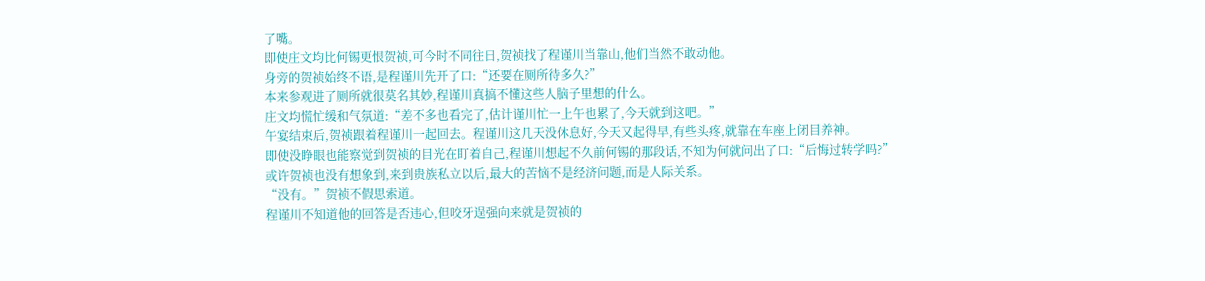了嘴。
即使庄文均比何锡更恨贺祯,可今时不同往日,贺祯找了程谨川当靠山,他们当然不敢动他。
身旁的贺祯始终不语,是程谨川先开了口:“还要在厕所待多久?”
本来参观进了厕所就很莫名其妙,程谨川真搞不懂这些人脑子里想的什么。
庄文均慌忙缓和气氛道:“差不多也看完了,估计谨川忙一上午也累了,今天就到这吧。”
午宴结束后,贺祯跟着程谨川一起回去。程谨川这几天没休息好,今天又起得早,有些头疼,就靠在车座上闭目养神。
即使没睁眼也能察觉到贺祯的目光在盯着自己,程谨川想起不久前何锡的那段话,不知为何就问出了口:“后悔过转学吗?”
或许贺祯也没有想象到,来到贵族私立以后,最大的苦恼不是经济问题,而是人际关系。
“没有。”贺祯不假思索道。
程谨川不知道他的回答是否违心,但咬牙逞强向来就是贺祯的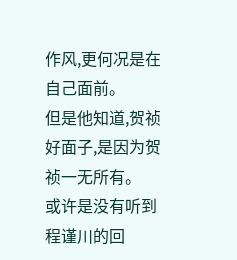作风,更何况是在自己面前。
但是他知道,贺祯好面子,是因为贺祯一无所有。
或许是没有听到程谨川的回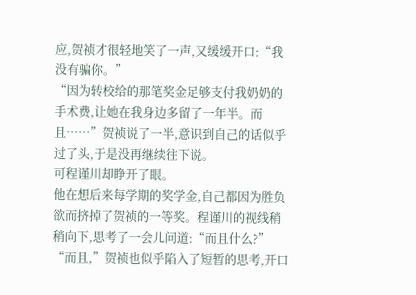应,贺祯才很轻地笑了一声,又缓缓开口:“我没有骗你。”
“因为转校给的那笔奖金足够支付我奶奶的手术费,让她在我身边多留了一年半。而且……”贺祯说了一半,意识到自己的话似乎过了头,于是没再继续往下说。
可程谨川却睁开了眼。
他在想后来每学期的奖学金,自己都因为胜负欲而挤掉了贺祯的一等奖。程谨川的视线稍稍向下,思考了一会儿问道:“而且什么?”
“而且,”贺祯也似乎陷入了短暂的思考,开口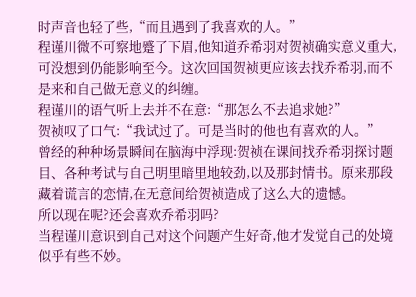时声音也轻了些,“而且遇到了我喜欢的人。”
程谨川微不可察地蹙了下眉,他知道乔希羽对贺祯确实意义重大,可没想到仍能影响至今。这次回国贺祯更应该去找乔希羽,而不是来和自己做无意义的纠缠。
程谨川的语气听上去并不在意:“那怎么不去追求她?”
贺祯叹了口气:“我试过了。可是当时的他也有喜欢的人。”
曾经的种种场景瞬间在脑海中浮现:贺祯在课间找乔希羽探讨题目、各种考试与自己明里暗里地较劲,以及那封情书。原来那段藏着谎言的恋情,在无意间给贺祯造成了这么大的遗憾。
所以现在呢?还会喜欢乔希羽吗?
当程谨川意识到自己对这个问题产生好奇,他才发觉自己的处境似乎有些不妙。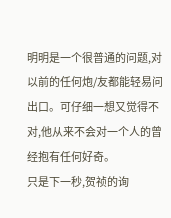明明是一个很普通的问题,对以前的任何炮/友都能轻易问出口。可仔细一想又觉得不对,他从来不会对一个人的曾经抱有任何好奇。
只是下一秒,贺祯的询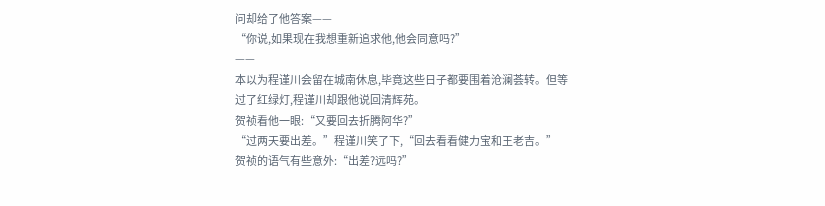问却给了他答案——
“你说,如果现在我想重新追求他,他会同意吗?”
——
本以为程谨川会留在城南休息,毕竟这些日子都要围着沧澜荟转。但等过了红绿灯,程谨川却跟他说回清辉苑。
贺祯看他一眼:“又要回去折腾阿华?”
“过两天要出差。”程谨川笑了下,“回去看看健力宝和王老吉。”
贺祯的语气有些意外:“出差?远吗?”